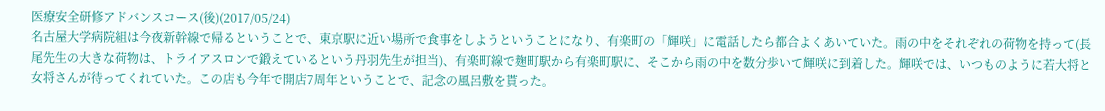医療安全研修アドバンスコース(後)(2017/05/24)
名古屋大学病院組は今夜新幹線で帰るということで、東京駅に近い場所で食事をしようということになり、有楽町の「輝咲」に電話したら都合よくあいていた。雨の中をそれぞれの荷物を持って(長尾先生の大きな荷物は、トライアスロンで鍛えているという丹羽先生が担当)、有楽町線で麹町駅から有楽町駅に、そこから雨の中を数分歩いて輝咲に到着した。輝咲では、いつものように若大将と女将さんが待ってくれていた。この店も今年で開店7周年ということで、記念の風呂敷を貰った。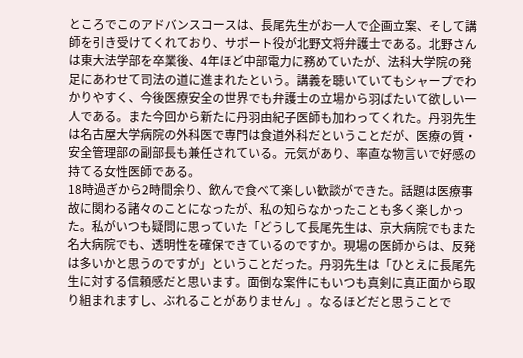ところでこのアドバンスコースは、長尾先生がお一人で企画立案、そして講師を引き受けてくれており、サポート役が北野文将弁護士である。北野さんは東大法学部を卒業後、4年ほど中部電力に務めていたが、法科大学院の発足にあわせて司法の道に進まれたという。講義を聴いていてもシャープでわかりやすく、今後医療安全の世界でも弁護士の立場から羽ばたいて欲しい一人である。また今回から新たに丹羽由紀子医師も加わってくれた。丹羽先生は名古屋大学病院の外科医で専門は食道外科だということだが、医療の質・安全管理部の副部長も兼任されている。元気があり、率直な物言いで好感の持てる女性医師である。
18時過ぎから2時間余り、飲んで食べて楽しい歓談ができた。話題は医療事故に関わる諸々のことになったが、私の知らなかったことも多く楽しかった。私がいつも疑問に思っていた「どうして長尾先生は、京大病院でもまた名大病院でも、透明性を確保できているのですか。現場の医師からは、反発は多いかと思うのですが」ということだった。丹羽先生は「ひとえに長尾先生に対する信頼感だと思います。面倒な案件にもいつも真剣に真正面から取り組まれますし、ぶれることがありません」。なるほどだと思うことで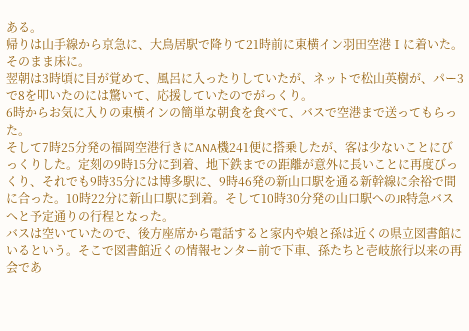ある。
帰りは山手線から京急に、大鳥居駅で降りて21時前に東横イン羽田空港Ⅰに着いた。そのまま床に。
翌朝は3時頃に目が覚めて、風呂に入ったりしていたが、ネットで松山英樹が、パー3で8を叩いたのには驚いて、応援していたのでがっくり。
6時からお気に入りの東横インの簡単な朝食を食べて、バスで空港まで送ってもらった。
そして7時25分発の福岡空港行きにANA機241便に搭乗したが、客は少ないことにびっくりした。定刻の9時15分に到着、地下鉄までの距離が意外に長いことに再度びっくり、それでも9時35分には博多駅に、9時46発の新山口駅を通る新幹線に余裕で間に合った。10時22分に新山口駅に到着。そして10時30分発の山口駅へのJR特急バスへと予定通りの行程となった。
バスは空いていたので、後方座席から電話すると家内や娘と孫は近くの県立図書館にいるという。そこで図書館近くの情報センター前で下車、孫たちと壱岐旅行以来の再会であ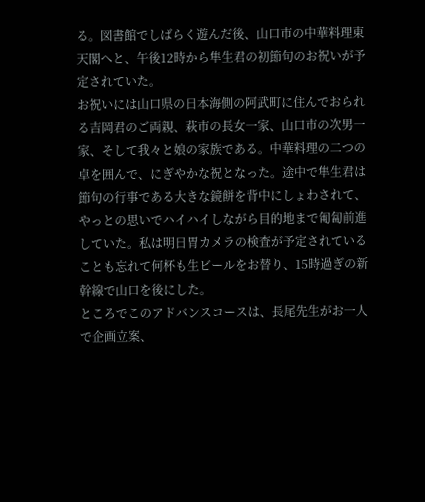る。図書館でしばらく遊んだ後、山口市の中華料理東天閣へと、午後12時から隼生君の初節句のお祝いが予定されていた。
お祝いには山口県の日本海側の阿武町に住んでおられる吉岡君のご両親、萩市の長女一家、山口市の次男一家、そして我々と娘の家族である。中華料理の二つの卓を囲んで、にぎやかな祝となった。途中で隼生君は節句の行事である大きな鏡餅を背中にしょわされて、やっとの思いでハイハイしながら目的地まで匍匐前進していた。私は明日胃カメラの検査が予定されていることも忘れて何杯も生ビールをお替り、15時過ぎの新幹線で山口を後にした。
ところでこのアドバンスコースは、長尾先生がお一人で企画立案、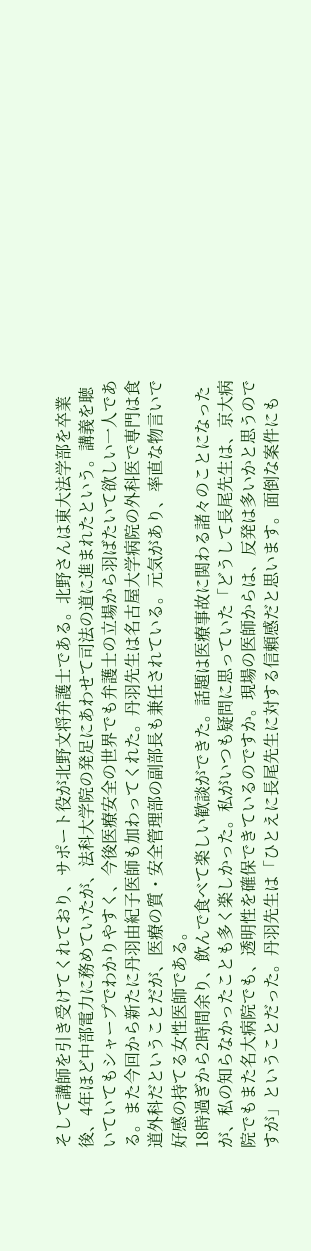そして講師を引き受けてくれており、サポート役が北野文将弁護士である。北野さんは東大法学部を卒業後、4年ほど中部電力に務めていたが、法科大学院の発足にあわせて司法の道に進まれたという。講義を聴いていてもシャープでわかりやすく、今後医療安全の世界でも弁護士の立場から羽ばたいて欲しい一人である。また今回から新たに丹羽由紀子医師も加わってくれた。丹羽先生は名古屋大学病院の外科医で専門は食道外科だということだが、医療の質・安全管理部の副部長も兼任されている。元気があり、率直な物言いで好感の持てる女性医師である。
18時過ぎから2時間余り、飲んで食べて楽しい歓談ができた。話題は医療事故に関わる諸々のことになったが、私の知らなかったことも多く楽しかった。私がいつも疑問に思っていた「どうして長尾先生は、京大病院でもまた名大病院でも、透明性を確保できているのですか。現場の医師からは、反発は多いかと思うのですが」ということだった。丹羽先生は「ひとえに長尾先生に対する信頼感だと思います。面倒な案件にも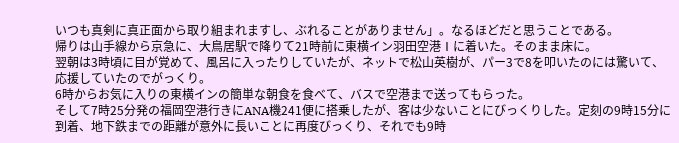いつも真剣に真正面から取り組まれますし、ぶれることがありません」。なるほどだと思うことである。
帰りは山手線から京急に、大鳥居駅で降りて21時前に東横イン羽田空港Ⅰに着いた。そのまま床に。
翌朝は3時頃に目が覚めて、風呂に入ったりしていたが、ネットで松山英樹が、パー3で8を叩いたのには驚いて、応援していたのでがっくり。
6時からお気に入りの東横インの簡単な朝食を食べて、バスで空港まで送ってもらった。
そして7時25分発の福岡空港行きにANA機241便に搭乗したが、客は少ないことにびっくりした。定刻の9時15分に到着、地下鉄までの距離が意外に長いことに再度びっくり、それでも9時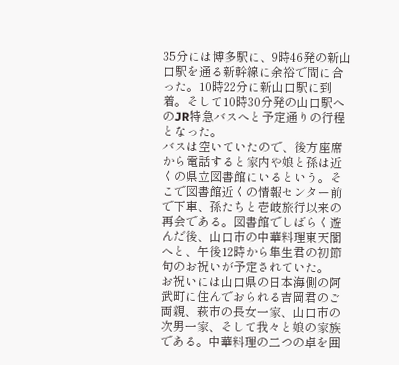35分には博多駅に、9時46発の新山口駅を通る新幹線に余裕で間に合った。10時22分に新山口駅に到着。そして10時30分発の山口駅へのJR特急バスへと予定通りの行程となった。
バスは空いていたので、後方座席から電話すると家内や娘と孫は近くの県立図書館にいるという。そこで図書館近くの情報センター前で下車、孫たちと壱岐旅行以来の再会である。図書館でしばらく遊んだ後、山口市の中華料理東天閣へと、午後12時から隼生君の初節句のお祝いが予定されていた。
お祝いには山口県の日本海側の阿武町に住んでおられる吉岡君のご両親、萩市の長女一家、山口市の次男一家、そして我々と娘の家族である。中華料理の二つの卓を囲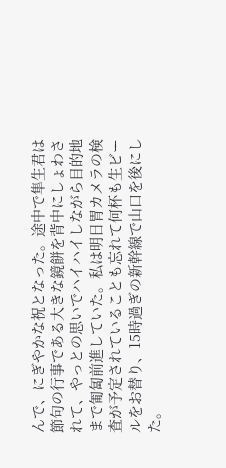んで、にぎやかな祝となった。途中で隼生君は節句の行事である大きな鏡餅を背中にしょわされて、やっとの思いでハイハイしながら目的地まで匍匐前進していた。私は明日胃カメラの検査が予定されていることも忘れて何杯も生ビールをお替り、15時過ぎの新幹線で山口を後にした。